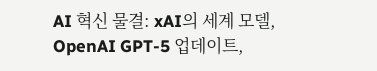AI 혁신 물결: xAI의 세계 모델, OpenAI GPT-5 업데이트,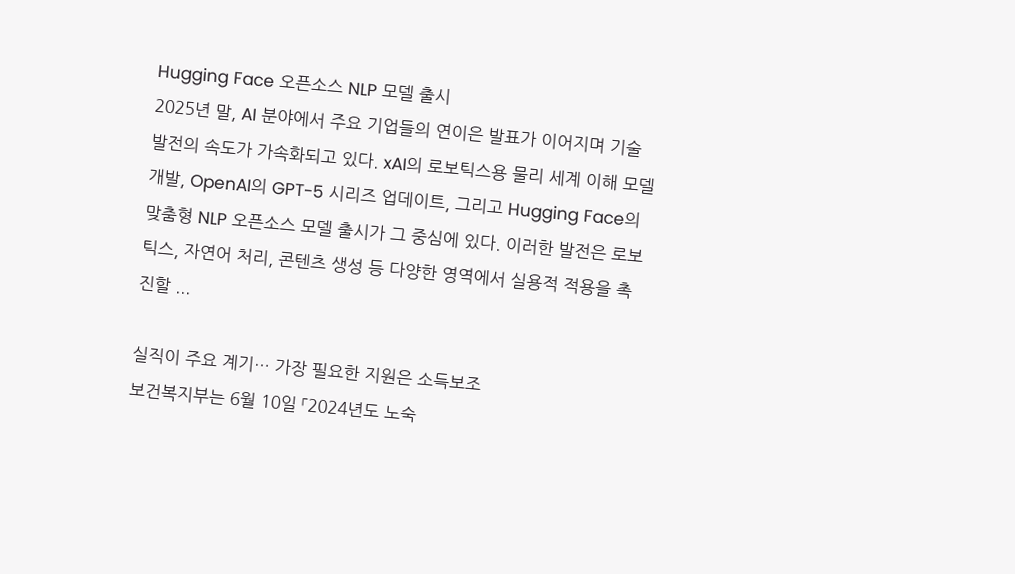Hugging Face 오픈소스 NLP 모델 출시
2025년 말, AI 분야에서 주요 기업들의 연이은 발표가 이어지며 기술 발전의 속도가 가속화되고 있다. xAI의 로보틱스용 물리 세계 이해 모델 개발, OpenAI의 GPT-5 시리즈 업데이트, 그리고 Hugging Face의 맞춤형 NLP 오픈소스 모델 출시가 그 중심에 있다. 이러한 발전은 로보틱스, 자연어 처리, 콘텐츠 생성 등 다양한 영역에서 실용적 적용을 촉진할 ...

실직이 주요 계기… 가장 필요한 지원은 소득보조
보건복지부는 6월 10일 「2024년도 노숙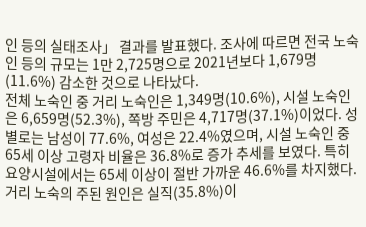인 등의 실태조사」 결과를 발표했다. 조사에 따르면 전국 노숙인 등의 규모는 1만 2,725명으로 2021년보다 1,679명(11.6%) 감소한 것으로 나타났다.
전체 노숙인 중 거리 노숙인은 1,349명(10.6%), 시설 노숙인은 6,659명(52.3%), 쪽방 주민은 4,717명(37.1%)이었다. 성별로는 남성이 77.6%, 여성은 22.4%였으며, 시설 노숙인 중 65세 이상 고령자 비율은 36.8%로 증가 추세를 보였다. 특히 요양시설에서는 65세 이상이 절반 가까운 46.6%를 차지했다.
거리 노숙의 주된 원인은 실직(35.8%)이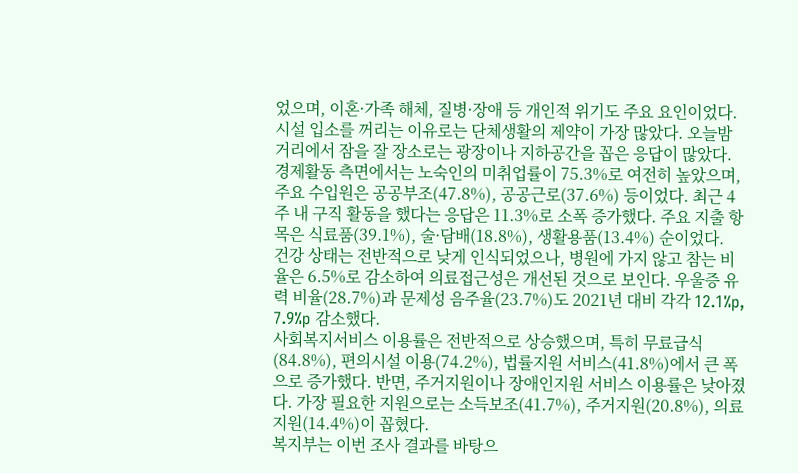었으며, 이혼·가족 해체, 질병·장애 등 개인적 위기도 주요 요인이었다. 시설 입소를 꺼리는 이유로는 단체생활의 제약이 가장 많았다. 오늘밤 거리에서 잠을 잘 장소로는 광장이나 지하공간을 꼽은 응답이 많았다.
경제활동 측면에서는 노숙인의 미취업률이 75.3%로 여전히 높았으며, 주요 수입원은 공공부조(47.8%), 공공근로(37.6%) 등이었다. 최근 4주 내 구직 활동을 했다는 응답은 11.3%로 소폭 증가했다. 주요 지출 항목은 식료품(39.1%), 술·담배(18.8%), 생활용품(13.4%) 순이었다.
건강 상태는 전반적으로 낮게 인식되었으나, 병원에 가지 않고 참는 비율은 6.5%로 감소하여 의료접근성은 개선된 것으로 보인다. 우울증 유력 비율(28.7%)과 문제성 음주율(23.7%)도 2021년 대비 각각 12.1%p, 7.9%p 감소했다.
사회복지서비스 이용률은 전반적으로 상승했으며, 특히 무료급식(84.8%), 편의시설 이용(74.2%), 법률지원 서비스(41.8%)에서 큰 폭으로 증가했다. 반면, 주거지원이나 장애인지원 서비스 이용률은 낮아졌다. 가장 필요한 지원으로는 소득보조(41.7%), 주거지원(20.8%), 의료지원(14.4%)이 꼽혔다.
복지부는 이번 조사 결과를 바탕으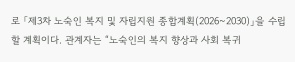로 「제3차 노숙인 복지 및 자립지원 종합계획(2026~2030)」을 수립할 계획이다. 관계자는 “노숙인의 복지 향상과 사회 복귀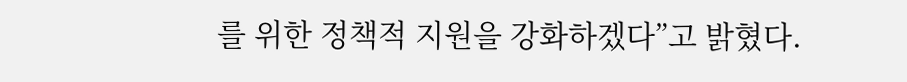를 위한 정책적 지원을 강화하겠다”고 밝혔다.